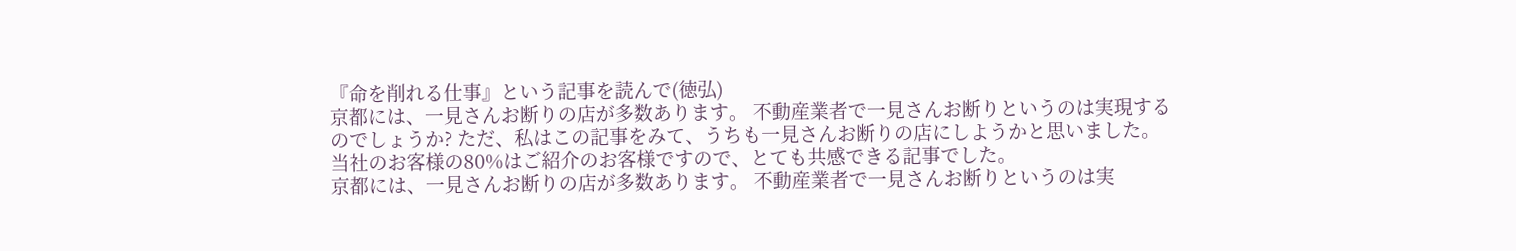『命を削れる仕事』という記事を読んで(徳弘)
京都には、一見さんお断りの店が多数あります。 不動産業者で一見さんお断りというのは実現するのでしょうか? ただ、私はこの記事をみて、うちも一見さんお断りの店にしようかと思いました。 当社のお客様の80%はご紹介のお客様ですので、とても共感できる記事でした。
京都には、一見さんお断りの店が多数あります。 不動産業者で一見さんお断りというのは実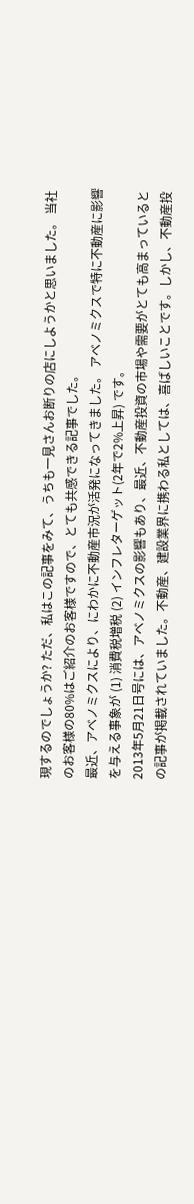現するのでしょうか? ただ、私はこの記事をみて、うちも一見さんお断りの店にしようかと思いました。 当社のお客様の80%はご紹介のお客様ですので、とても共感できる記事でした。
最近、アベノミクスにより、にわかに不動産市況が活発になってきました。 アベノミクスで特に不動産に影響を与える事象が (1) 消費税増税 (2) インフレターゲット(2年で2%上昇) です。
2013年5月21日号には、アベノミクスの影響もあり、最近、不動産投資の市場や需要がとても高まっているとの記事が掲載されていました。不動産、建設業界に携わる私としては、喜ばしいことです。しかし、不動産投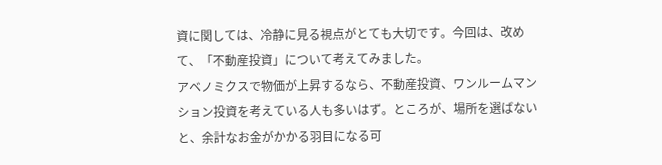資に関しては、冷静に見る視点がとても大切です。今回は、改めて、「不動産投資」について考えてみました。
アベノミクスで物価が上昇するなら、不動産投資、ワンルームマンション投資を考えている人も多いはず。ところが、場所を選ばないと、余計なお金がかかる羽目になる可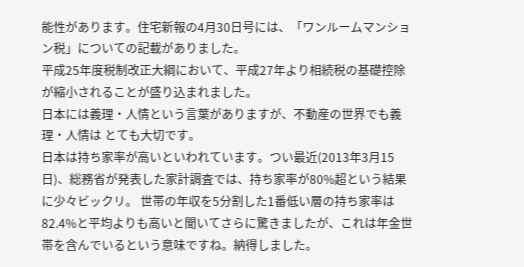能性があります。住宅新報の4月30日号には、「ワンルームマンション税」についての記載がありました。
平成25年度税制改正大綱において、平成27年より相続税の基礎控除が縮小されることが盛り込まれました。
日本には義理・人情という言葉がありますが、不動産の世界でも義理・人情は とても大切です。
日本は持ち家率が高いといわれています。つい最近(2013年3月15日)、総務省が発表した家計調査では、持ち家率が80%超という結果に少々ビックリ。 世帯の年収を5分割した1番低い層の持ち家率は82.4%と平均よりも高いと聞いてさらに驚きましたが、これは年金世帯を含んでいるという意味ですね。納得しました。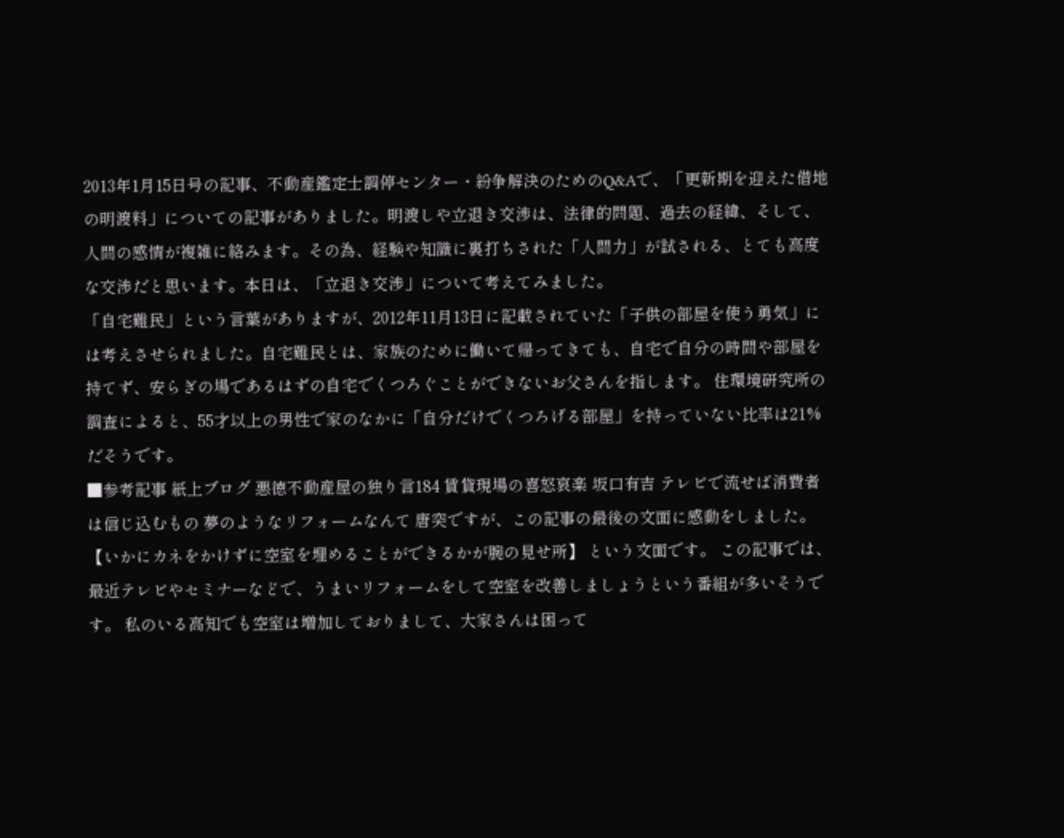2013年1月15日号の記事、不動産鑑定士調停センター・紛争解決のためのQ&Aで、「更新期を迎えた借地の明渡料」についての記事がありました。明渡しや立退き交渉は、法律的問題、過去の経緯、そして、人間の感情が複雑に絡みます。その為、経験や知識に裏打ちされた「人間力」が試される、とても高度な交渉だと思います。本日は、「立退き交渉」について考えてみました。
「自宅難民」という言葉がありますが、2012年11月13日に記載されていた「子供の部屋を使う勇気」には考えさせられました。自宅難民とは、家族のために働いて帰ってきても、自宅で自分の時間や部屋を持てず、安らぎの場であるはずの自宅でくつろぐことができないお父さんを指します。 住環境研究所の調査によると、55才以上の男性で家のなかに「自分だけでくつろげる部屋」を持っていない比率は21%だそうです。
■参考記事 紙上ブログ 悪徳不動産屋の独り言184 賃貸現場の喜怒哀楽 坂口有吉 テレビで流せば消費者は信じ込むもの 夢のようなリフォームなんて 唐突ですが、この記事の最後の文面に感動をしました。 【いかにカネをかけずに空室を埋めることができるかが腕の見せ所】 という文面です。 この記事では、最近テレビやセミナーなどで、うまいリフォームをして空室を改善しましょうという番組が多いそうです。 私のいる高知でも空室は増加しておりまして、大家さんは困って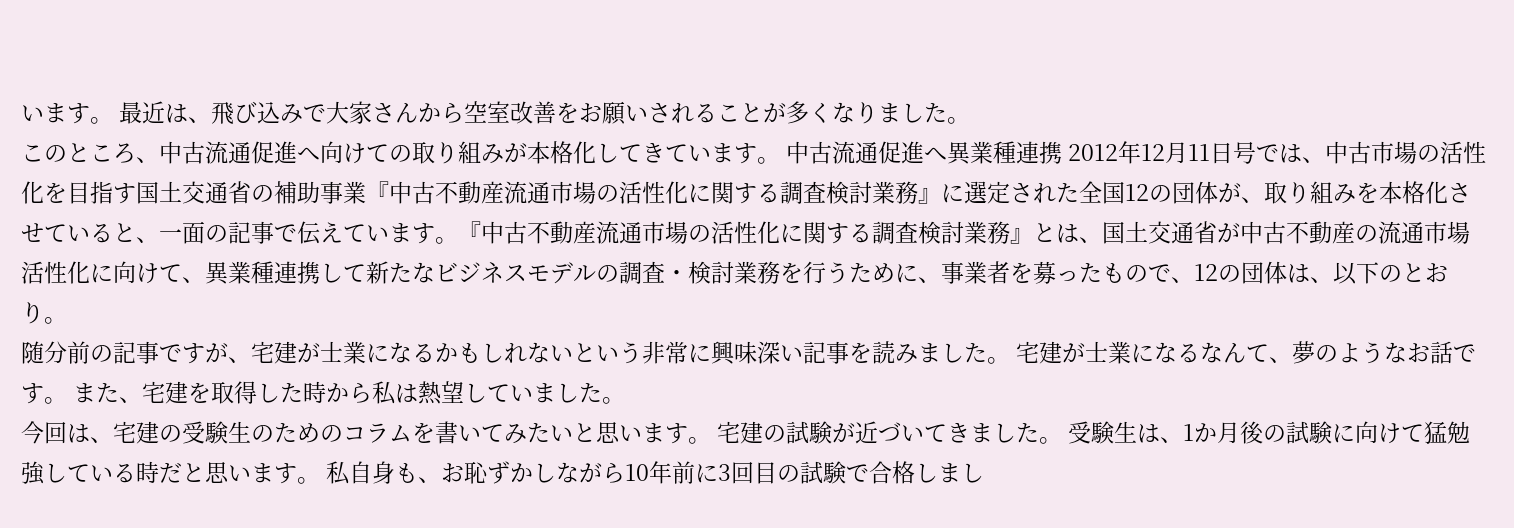います。 最近は、飛び込みで大家さんから空室改善をお願いされることが多くなりました。
このところ、中古流通促進へ向けての取り組みが本格化してきています。 中古流通促進へ異業種連携 2012年12月11日号では、中古市場の活性化を目指す国土交通省の補助事業『中古不動産流通市場の活性化に関する調査検討業務』に選定された全国12の団体が、取り組みを本格化させていると、一面の記事で伝えています。『中古不動産流通市場の活性化に関する調査検討業務』とは、国土交通省が中古不動産の流通市場活性化に向けて、異業種連携して新たなビジネスモデルの調査・検討業務を行うために、事業者を募ったもので、12の団体は、以下のとおり。
随分前の記事ですが、宅建が士業になるかもしれないという非常に興味深い記事を読みました。 宅建が士業になるなんて、夢のようなお話です。 また、宅建を取得した時から私は熱望していました。
今回は、宅建の受験生のためのコラムを書いてみたいと思います。 宅建の試験が近づいてきました。 受験生は、1か月後の試験に向けて猛勉強している時だと思います。 私自身も、お恥ずかしながら10年前に3回目の試験で合格しまし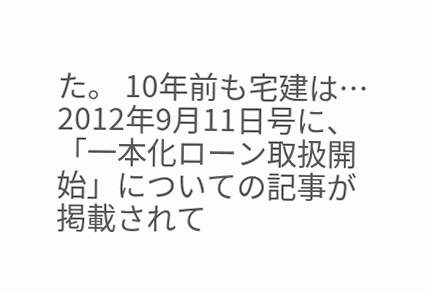た。 10年前も宅建は…
2012年9月11日号に、「一本化ローン取扱開始」についての記事が掲載されて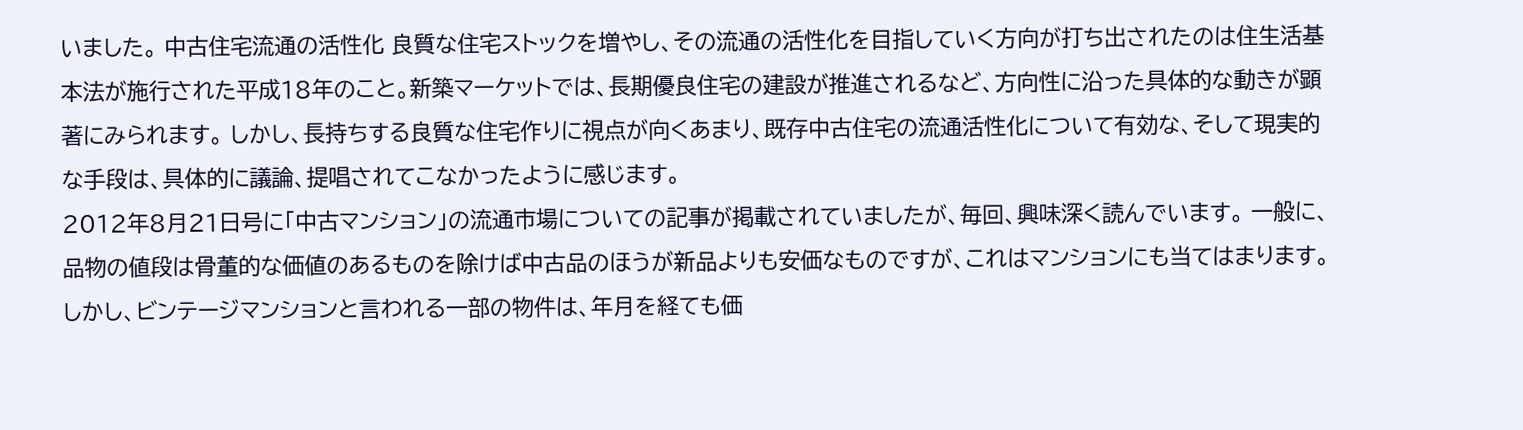いました。 中古住宅流通の活性化 良質な住宅ストックを増やし、その流通の活性化を目指していく方向が打ち出されたのは住生活基本法が施行された平成18年のこと。新築マーケットでは、長期優良住宅の建設が推進されるなど、方向性に沿った具体的な動きが顕著にみられます。 しかし、長持ちする良質な住宅作りに視点が向くあまり、既存中古住宅の流通活性化について有効な、そして現実的な手段は、具体的に議論、提唱されてこなかったように感じます。
2012年8月21日号に「中古マンション」の流通市場についての記事が掲載されていましたが、毎回、興味深く読んでいます。 一般に、品物の値段は骨董的な価値のあるものを除けば中古品のほうが新品よりも安価なものですが、これはマンションにも当てはまります。 しかし、ビンテージマンションと言われる一部の物件は、年月を経ても価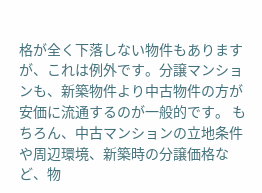格が全く下落しない物件もありますが、これは例外です。分譲マンションも、新築物件より中古物件の方が安価に流通するのが一般的です。 もちろん、中古マンションの立地条件や周辺環境、新築時の分譲価格など、物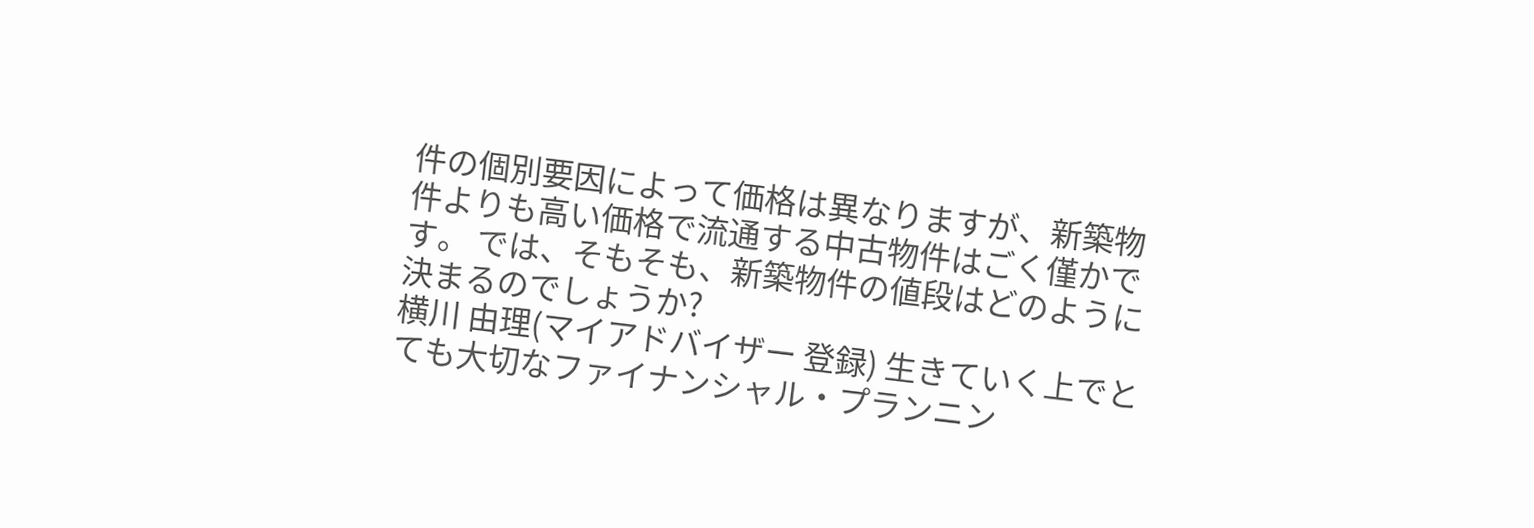件の個別要因によって価格は異なりますが、新築物件よりも高い価格で流通する中古物件はごく僅かです。 では、そもそも、新築物件の値段はどのように決まるのでしょうか?
横川 由理(マイアドバイザー 登録) 生きていく上でとても大切なファイナンシャル・プランニン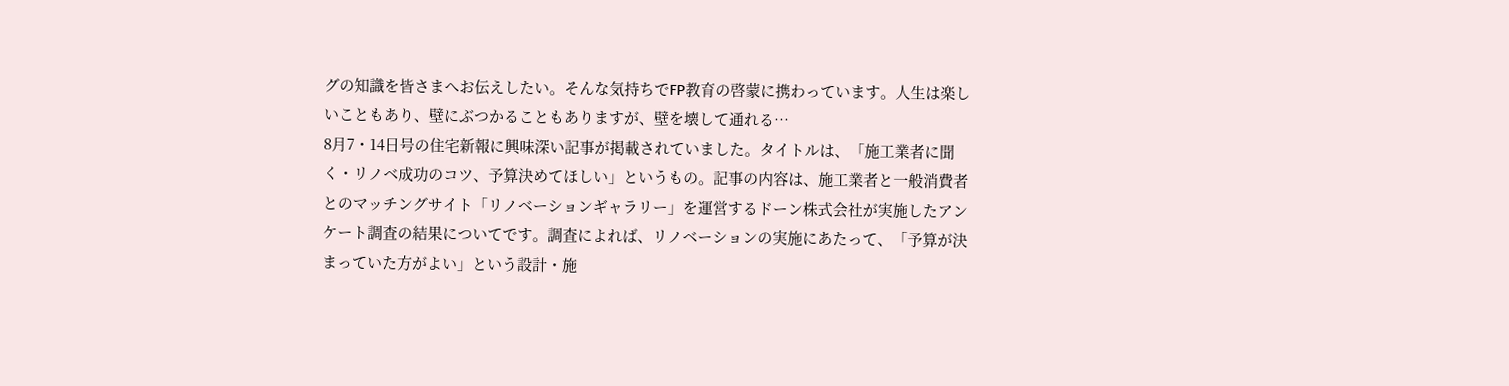グの知識を皆さまへお伝えしたい。そんな気持ちでFP教育の啓蒙に携わっています。人生は楽しいこともあり、壁にぶつかることもありますが、壁を壊して通れる…
8月7・14日号の住宅新報に興味深い記事が掲載されていました。タイトルは、「施工業者に聞く・リノベ成功のコツ、予算決めてほしい」というもの。記事の内容は、施工業者と一般消費者とのマッチングサイト「リノベーションギャラリー」を運営するドーン株式会社が実施したアンケート調査の結果についてです。調査によれば、リノベーションの実施にあたって、「予算が決まっていた方がよい」という設計・施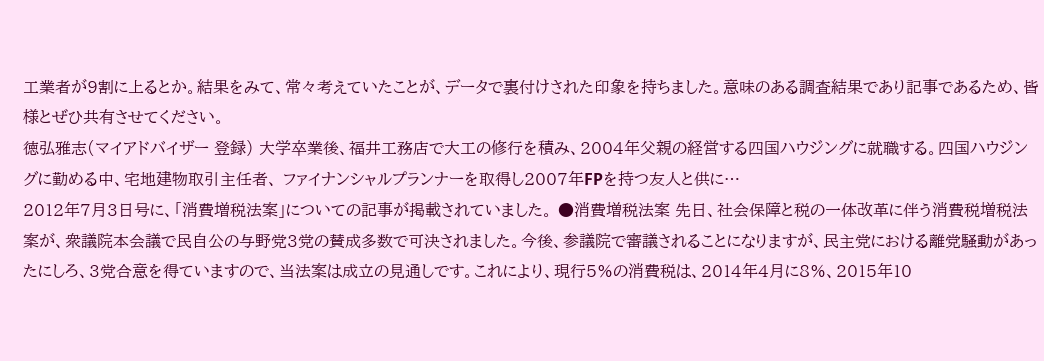工業者が9割に上るとか。結果をみて、常々考えていたことが、データで裏付けされた印象を持ちました。意味のある調査結果であり記事であるため、皆様とぜひ共有させてください。
徳弘雅志(マイアドバイザー 登録) 大学卒業後、福井工務店で大工の修行を積み、2004年父親の経営する四国ハウジングに就職する。四国ハウジングに勤める中、宅地建物取引主任者、 ファイナンシャルプランナーを取得し2007年FPを持つ友人と供に…
2012年7月3日号に、「消費増税法案」についての記事が掲載されていました。 ●消費増税法案 先日、社会保障と税の一体改革に伴う消費税増税法案が、衆議院本会議で民自公の与野党3党の賛成多数で可決されました。今後、参議院で審議されることになりますが、民主党における離党騒動があったにしろ、3党合意を得ていますので、当法案は成立の見通しです。これにより、現行5%の消費税は、2014年4月に8%、2015年10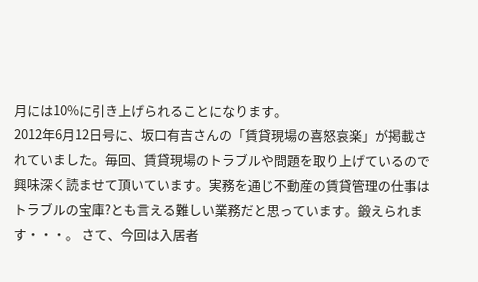月には10%に引き上げられることになります。
2012年6月12日号に、坂口有吉さんの「賃貸現場の喜怒哀楽」が掲載されていました。毎回、賃貸現場のトラブルや問題を取り上げているので興味深く読ませて頂いています。実務を通じ不動産の賃貸管理の仕事はトラブルの宝庫?とも言える難しい業務だと思っています。鍛えられます・・・。 さて、今回は入居者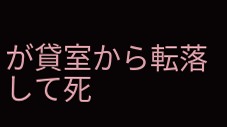が貸室から転落して死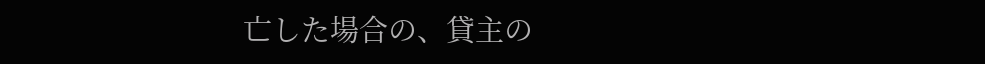亡した場合の、貸主の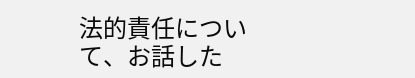法的責任について、お話した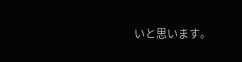いと思います。